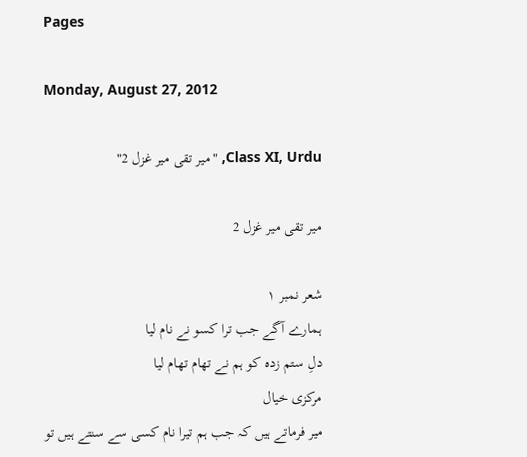Pages

Monday, August 27, 2012

Class XI, Urdu, "میر تقی میر غزل 2"

میر تقی میر غزل 2

شعر نمبر ۱
ہمارے آگے جب ترا کسو نے نام لیا
دلِ ستم زدہ کو ہم نے تھام تھام لیا
مرکزی خیال
میر فرماتے ہیں کہ جب ہم تیرا نام کسی سے سنتے ہیں تو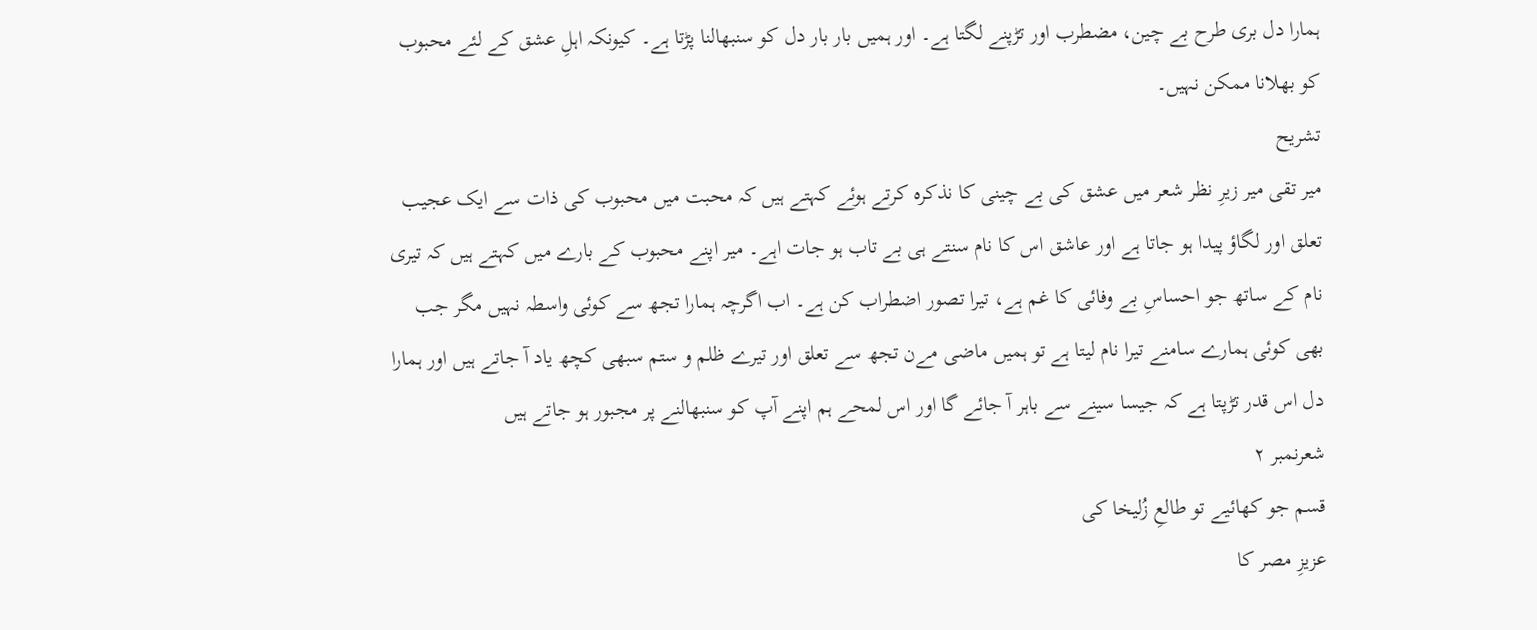ہمارا دل بری طرح بے چین، مضطرب اور تڑپنے لگتا ہے۔ اور ہمیں بار بار دل کو سنبھالنا پڑتا ہے۔ کیونکہ اہلِ عشق کے لئے محبوب کو بھلانا ممکن نہیں۔
تشریح
میر تقی میر زیرِ نظر شعر میں عشق کی بے چینی کا نذکرہ کرتے ہوئے کہتے ہیں کہ محبت میں محبوب کی ذات سے ایک عجیب تعلق اور لگاؤ پیدا ہو جاتا ہے اور عاشق اس کا نام سنتے ہی بے تاب ہو جات اہے۔ میر اپنے محبوب کے بارے میں کہتے ہیں کہ تیری نام کے ساتھ جو احساسِ بے وفائی کا غم ہے، تیرا تصور اضطراب کن ہے۔ اب اگرچہ ہمارا تجھ سے کوئی واسطہ نہیں مگر جب بھی کوئی ہمارے سامنے تیرا نام لیتا ہے تو ہمیں ماضی مےن تجھ سے تعلق اور تیرے ظلم و ستم سبھی کچھ یاد آ جاتے ہیں اور ہمارا دل اس قدر تڑپتا ہے کہ جیسا سینے سے باہر آ جائے گا اور اس لمحے ہم اپنے آپ کو سنبھالنے پر مجبور ہو جاتے ہیں
شعرنمبر ۲
قسم جو کھائیے تو طالعِ زُلیخا کی
عزیزِ مصر کا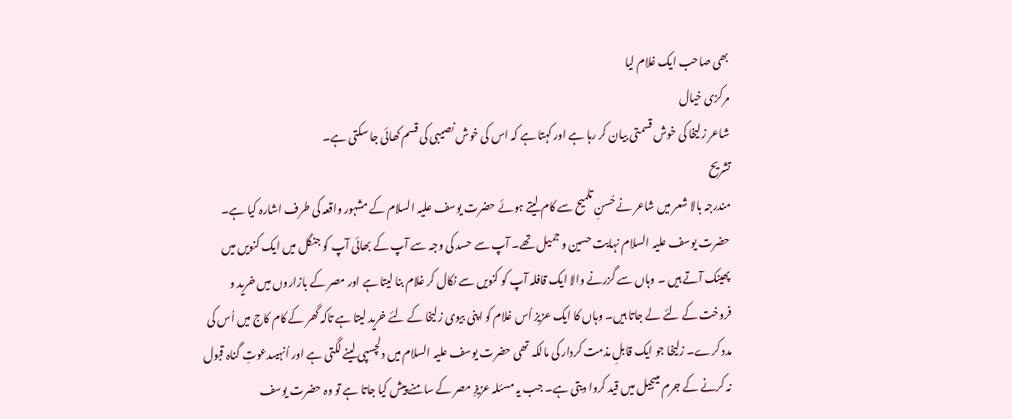بھی صاحب ایک غلام لیا
مرکزی خیال
شاعر زلیخا کی خوش قسمتی بیان کر رہا ہے اور کہتا ہے کہ اس کی خوش نصیبی کی قسم کھائی جا سکتی ہے۔
تشریح
مندرجہ بالا شعر میں شاعر نے حُسنِ تلمیح سے کام لیتے ہوئے حضرت یوسف علیہ السلام کے مشہور واقعہ کی طرف اشارہ کیا ہے۔ حضرت یوسف علیہ السلام نہایت حسین و جمیل تھے۔ آپ سے حسد کی وجہ سے آپ کے بھائی آپ کو جنگل میں ایک کنویں میں پھینک آتے ہیں ۔ وہاں سے گزرنے والا ایک قافلہ آپ کو کنویں سے نکال کر غلام بنا لیتا ہے اور مصر کے بازاروں میں خرید و فروخت کے لئے لے جاتا ہیں۔ وہاں کا ایک عزیز اُس غلام کو اپنی بیوی زلیخا کے لئے خرید لیتا ہے تاکہ گھر کے کام کاج میں اُس کی مدد کرے۔ زلیخا جو ایک قابلِ مذمت کردار کی مالکہ تھی حضرت یوسف علیہ السلام میں دلچسپی لینے لگتی ہے اور اُنہیںدعوتِ گناہ قبول نہ کرنے کے جرم میںجیل میں قید کروا دیتی ہے۔ جب یہ مسئلہ عزیزِ مصر کے سامنے پیش کیا جاتا ہے تو وہ حضرت یوسف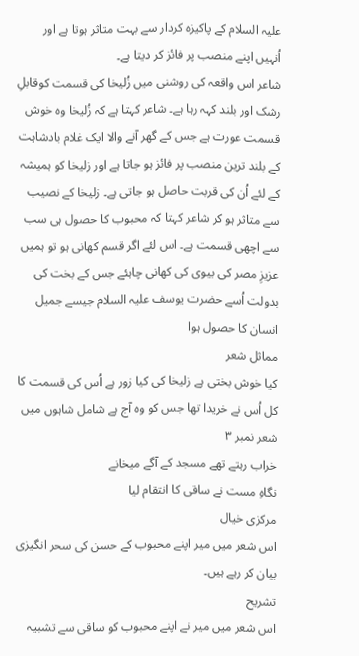علیہ السلام کے پاکیزہ کردار سے بہت متاثر ہوتا ہے اور اُنہیں اپنے منصب پر فائز کر دیتا ہے۔
شاعر اس واقعہ کی روشنی میں زُلیخا کی قسمت کوقابلِ رشک اور بلند کہہ رہا ہے۔ شاعر کہتا ہے کہ زُلیخا وہ خوش قسمت عورت ہے جس کے گھر آنے والا ایک غلام بادشاہت کے بلند ترین منصب پر فائز ہو جاتا ہے اور زلیخا کو ہمیشہ کے لئے اُن کی قربت حاصل ہو جاتی ہے۔ زلیخا کے نصیب سے متاثر ہو کر شاعر کہتا کہ محبوب کا حصول ہی سب سے اچھی قسمت ہے۔ اس لئے اگر قسم کھانی ہو تو ہمیں عزیزِ مصر کی بیوی کی کھانی چاہئے جس کے بخت کی بدولت اُسے حضرت یوسف علیہ السلام جیسے جمیل انسان کا حصول ہوا
مماثل شعر
کیا خوش بختی ہے زلیخا کی کیا زور ہے اُس کی قسمت کا
کل اُس نے خریدا تھا جس کو وہ آج ہے شامل شاہوں میں
شعر نمبر ۳
خراب رہتے تھے مسجد کے آگے میخانے
نگاہِ مست نے ساقی کا انتقام لیا
مرکزی خیال
اس شعر میں میر اپنے محبوب کے حسن کی سحر انگیزی بیان کر رہے ہیں۔
تشریح
اس شعر میں میر نے اپنے محبوب کو ساقی سے تشبیہ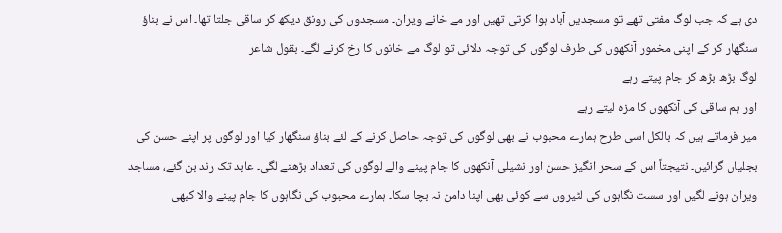دی ہے کہ جب لوگ مفتی تھے تو مسجدیں آباد ہوا کرتی تھیں اور مے خانے ویران۔ مسجدوں کی رونق دیکھ کر ساقی جلتا تھا۔ اس نے بناؤ سنگھار کر کے اپنی مخمور آنکھوں کی طرف لوگوں کی توجہ دلائی تو لوگ مے خانوں کا رخ کرنے لگے۔ بقول شاعر
لوگ بڑھ بڑھ کر جام پیتے رہے
اور ہم ساقی کی آنکھوں کا مزہ لیتے رہے
میر فرماتے ہیں کہ بالکل اسی طرح ہمارے محبوب نے بھی لوگوں کی توجہ حاصل کرنے کے لئے بناؤ سنگھار کیا اور لوگوں پر اپنے حسن کی بجلیاں گرائیں۔ نتیجتاً اس کے سحر انگیز حسن اور نشیلی آنکھوں کا جام پینے والے لوگوں کی تعداد بڑھنے لگی۔ عابد تک رند بن گئے، مساجد ویران ہونے لگیں اور سست نگاہوں کی لٹیروں سے کوئی بھی اپنا دامن نہ بچا سکا۔ ہمارے محبوب کی نگاہوں کا جام پینے والا کبھی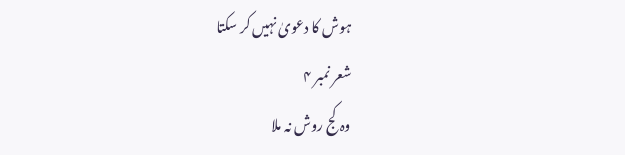ہوش کا دعویٰ نہیں کر سکتا
شعر نمبر ۴
وہ کج روش نہ ملا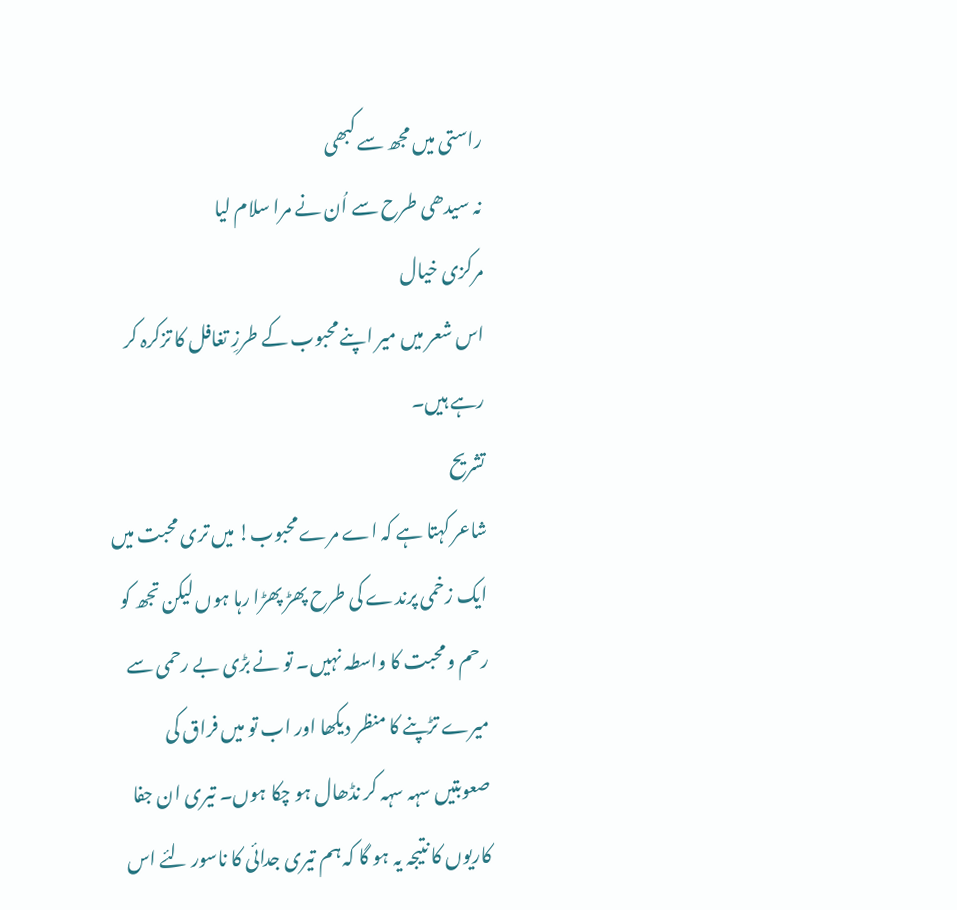راستی میں مجھ سے کبھی
نہ سیدھی طرح سے اُن نے مرا سلام لیا
مرکزی خیال
اس شعر میں میر اپنے محبوب کے طرزِ تغافل کا تزکرہ کر رہے ہیں۔
تشریح
شاعر کہتا ہے کہ اے مرے محبوب! میں تری محبت میں ایک زخمی پرندے کی طرح پھڑ پھڑا رہا ہوں لیکن تجھ کو رحم و محبت کا واسطہ نہیں۔ تو نے بڑی بے رحمی سے میرے تڑپنے کا منظر دیکھا اور اب تو میں فراق کی صعوبتیں سہہ سہہ کر نڈھال ہو چکا ہوں۔ تیری ان جفا کاریوں کا نتیجہ یہ ہو گا کہ ہم تیری جدائی کا ناسور لئے اس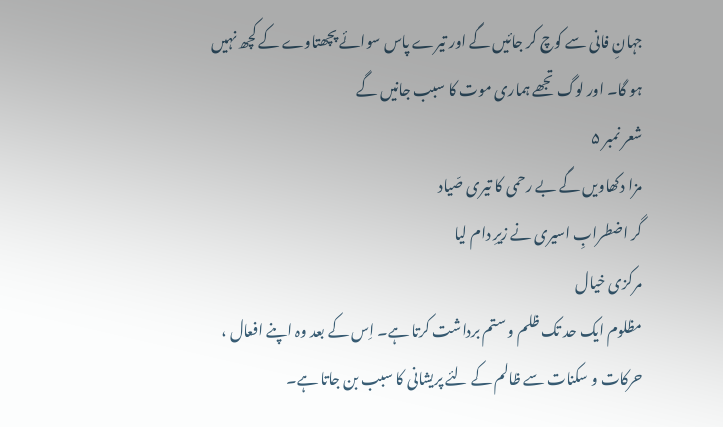جہانِ فانی سے کوچ کر جائیں گے اور تیرے پاس سوائے پچھتاوے کے کچھ نہیں ہو گا۔ اور لوگ تجھے ہماری موت کا سبب جانیں گے
شعر نمبر ۵
مزا دکھاویں گے بے رحمی کا تیری صّیاد
گر اضطرابِ اسیری نے زیرِ دام لیا
مرکزی خیال
مظلوم ایک حد تک ظلم و ستم برداشت کرتا ہے۔ اِس کے بعد وہ اپنے افعال ، حرکات و سکنات سے ظالم کے لئے پریشانی کا سبب بن جاتا ہے۔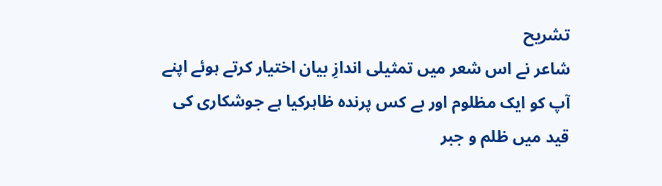تشریح
شاعر نے اس شعر میں تمثیلی اندازِ بیان اختیار کرتے ہوئے اپنے آپ کو ایک مظلوم اور بے کس پرندہ ظاہرکیا ہے جوشکاری کی قید میں ظلم و جبر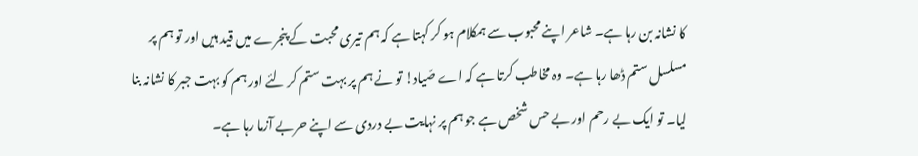کا نشانہ بن رہا ہے۔ شاعر اپنے محبوب سے ہمکلام ہو کر کہتا ہے کہ ہم تیری محبت کے پنجرے میں قید ہیں اور تو ہم پر مسلسل ستم ڈھا رہا ہے۔ وہ مخاطب کرتا ہے کہ اے صّیاد! تو نے ہم پر بہت ستم کر لئے اور ہم کو بہت جبر کا نشانہ بنا لیا۔ تو ایک بے رحم اور بے حس شخص ہے جو ہم پر نہایت بے دردی سے اپنے حربے آزما رہا ہے۔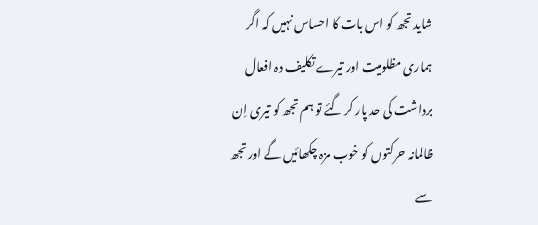شاید تجھ کو اس بات کا احساس نہیں کہ اگر ہماری مظلومیت اور تیرے تکلیف دہ افعال برداشت کی حد پار کر گئے تو ہم تجھ کو تیری اِن ظالمانہ حرکتوں کو خوب مزہ چکھائیں گے اور تجھ سے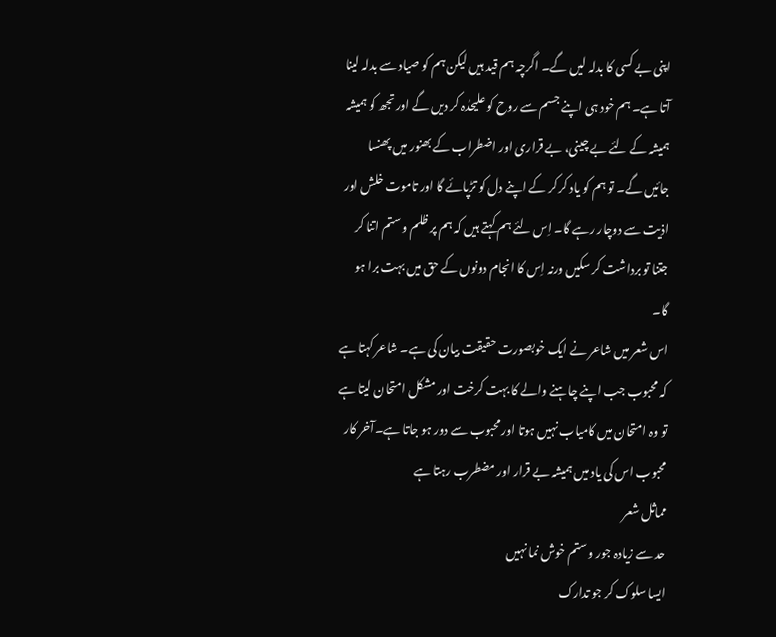اپنی بے کسی کا بدلہ لیں گے۔ اگرچہ ہم قید ہیں لیکن ہم کو صیاد سے بدلہ لینا آتا ہے۔ ہم خود ہی اپنے جسم سے روح کو علیحدٰہ کر دیں گے اور تجھ کو ہمیشہ ہمیشہ کے لئے بے چینی، بے قراری اور اضطراب کے بھنور میں پھنسا جائیں گے۔ تو ہم کو یاد کر کر کے اپنے دل کو تڑپائے گا اور تاموت خلش اور اذیت سے دوچار رہے گا۔ اِس لئے ہم کہتے ہیں کہ ہم پر ظلم و ستم اتنا کر جتنا تو برداشت کر سکیں ورنہ اِس کا انجام دونوں کے حق میں بہت برا ہو گا۔
اس شعر میں شاعر نے ایک خوبصورت حقیقت بیان کی ہے۔ شاعر کہتا ہے کہ محبوب جب اپنے چاہنے والے کا بہت کرخت اور مشکل امتحان لیتا ہے تو وہ امتحان میں کامیاب نہیں ہوتا اور محبوب سے دور ہو جاتا ہے۔آخر کار محبوب اس کی یاد میں ہمیشہ بے قرار اور مضطرب رہتا ہے
مماثل شعر
حد سے زیادہ جور و ستم خوش نما نہیں
ایسا سلوک کر جو تدارک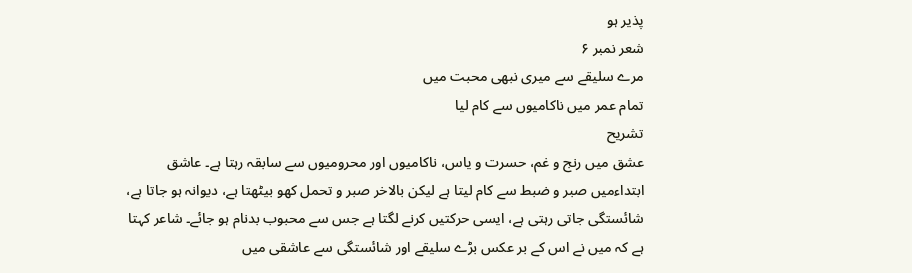پذیر ہو
شعر نمبر ۶
مرے سلیقے سے میری نبھی محبت میں
تمام عمر میں ناکامیوں سے کام لیا
تشریح
عشق میں رنج و غم، حسرت و یاس، ناکامیوں اور محرومیوں سے سابقہ رہتا ہے۔ عاشق ابتداءمیں صبر و ضبط سے کام لیتا ہے لیکن بالاخر صبر و تحمل کھو بیٹھتا ہے، دیوانہ ہو جاتا ہے، شائستگی جاتی رہتی ہے، ایسی حرکتیں کرنے لگتا ہے جس سے محبوب بدنام ہو جائے۔ شاعر کہتا ہے کہ میں نے اس کے بر عکس بڑے سلیقے اور شائستگی سے عاشقی میں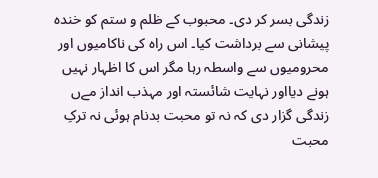زندگی بسر کر دی۔ محبوب کے ظلم و ستم کو خندہ پیشانی سے برداشت کیا۔ اس راہ کی ناکامیوں اور محرومیوں سے واسطہ رہا مگر اس کا اظہار نہیں ہونے دیااور نہایت شائستہ اور مہذب انداز مےں زندگی گزار دی کہ نہ تو محبت بدنام ہوئی نہ ترکِ محبت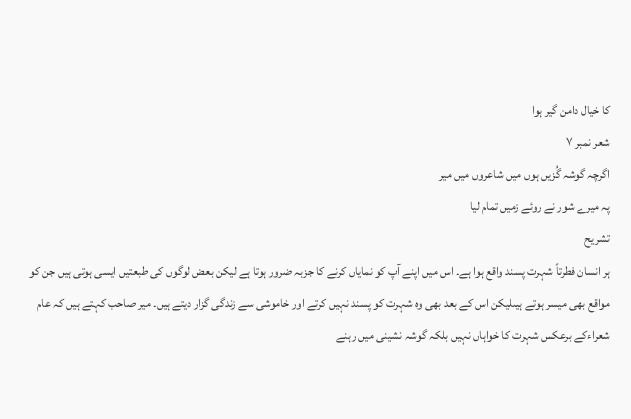کا خیال دامن گیر ہوا
شعر نمبر ۷
اگرچہ گوشہ گُزیں ہوں میں شاعروں میں میر
پہ میرے شور نے روئے زمیں تمام لیا
تشریح
ہر انسان فطرتاً شہرت پسند واقع ہوا ہے۔ اس میں اپنے آپ کو نمایاں کرنے کا جزبہ ضرور ہوتا ہے لیکن بعض لوگوں کی طبعتیں ایسی ہوتی ہیں جن کو مواقع بھی میسر ہوتے ہیںلیکن اس کے بعد بھی وہ شہرت کو پسند نہیں کرتے اور خاموشی سے زندگی گزار دیتے ہیں۔ میر صاحب کہتے ہیں کہ عام شعراءکے برعکس شہرت کا خواہاں نہیں بلکہ گوشہ نشینی میں رہنے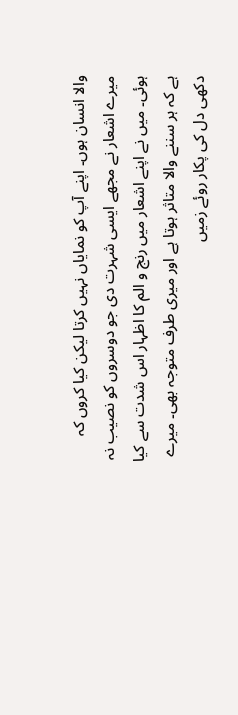والا انسان ہوں۔ اپنے آپ کو نمایاں نہیں کرتا لیکن کیا کروں کہ میرے اشعار نے مجھے ایسی شہرت دی جو دوسروں کو نصیب نہ ہوئی۔ میں نے اپنے اشعار میں رنج و الم کا اظہار اس شدت سے کیا ہے کہ ہر سننے والا متاثر ہوتا ہے اور میری طرف متوجہ بھی۔ میرے دکھی دل کی پکار روئے زمیں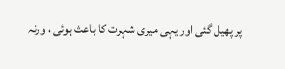پر پھیل گئی اور یہی میری شہرت کا باعث ہوئی ، ورنہ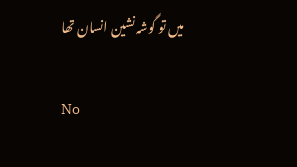میں تو گوشہ نشین انسان تھا

No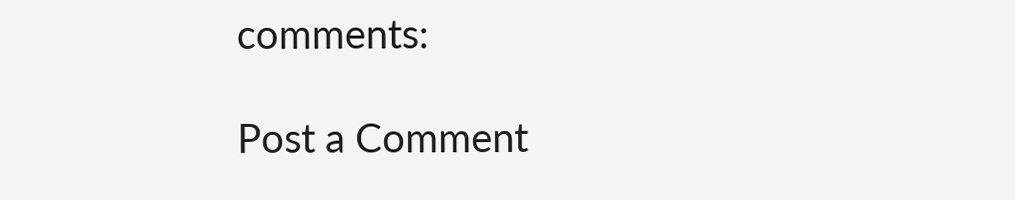comments:

Post a Comment